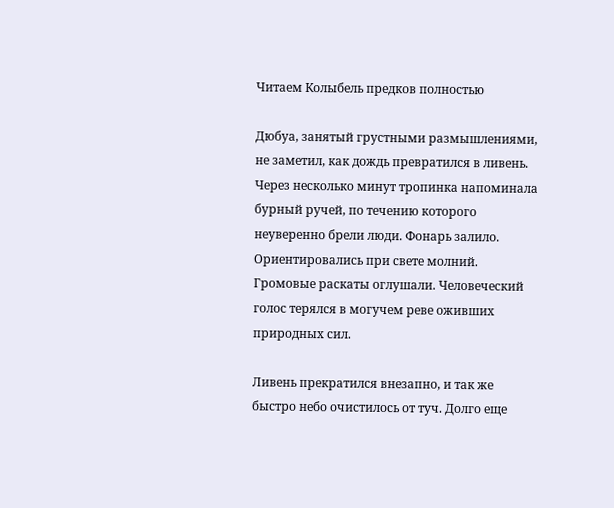Читаем Колыбель предков полностью

Дюбуа, занятый грустными размышлениями, не заметил, как дождь превратился в ливень. Через несколько минут тропинка напоминала бурный ручей, по течению которого неуверенно брели люди. Фонарь залило. Ориентировались при свете молний. Громовые раскаты оглушали. Человеческий голос терялся в могучем реве оживших природных сил.

Ливень прекратился внезапно, и так же быстро небо очистилось от туч. Долго еще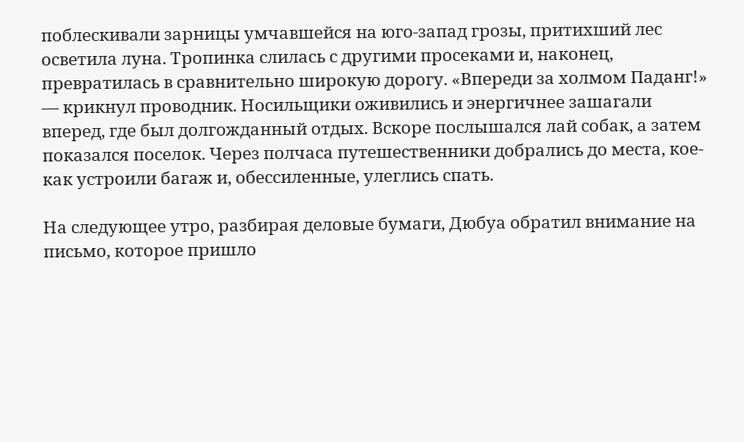поблескивали зарницы умчавшейся на юго-запад грозы, притихший лес осветила луна. Тропинка слилась с другими просеками и, наконец, превратилась в сравнительно широкую дорогу. «Впереди за холмом Паданг!» — крикнул проводник. Носильщики оживились и энергичнее зашагали вперед, где был долгожданный отдых. Вскоре послышался лай собак, а затем показался поселок. Через полчаса путешественники добрались до места, кое-как устроили багаж и, обессиленные, улеглись спать.

На следующее утро, разбирая деловые бумаги, Дюбуа обратил внимание на письмо, которое пришло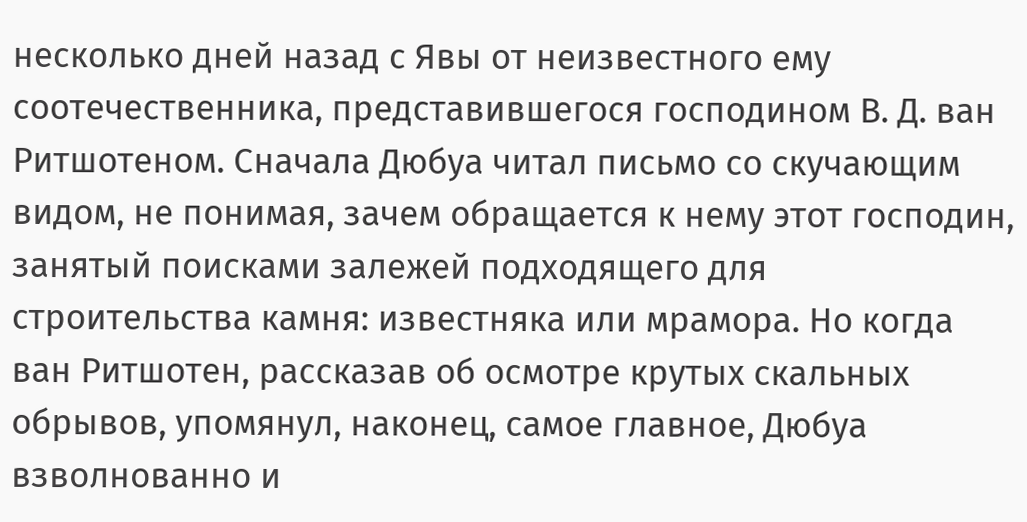несколько дней назад с Явы от неизвестного ему соотечественника, представившегося господином В. Д. ван Ритшотеном. Сначала Дюбуа читал письмо со скучающим видом, не понимая, зачем обращается к нему этот господин, занятый поисками залежей подходящего для строительства камня: известняка или мрамора. Но когда ван Ритшотен, рассказав об осмотре крутых скальных обрывов, упомянул, наконец, самое главное, Дюбуа взволнованно и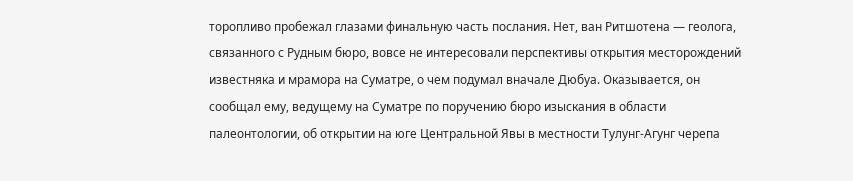торопливо пробежал глазами финальную часть послания. Нет, ван Ритшотена — геолога, связанного с Рудным бюро, вовсе не интересовали перспективы открытия месторождений известняка и мрамора на Суматре, о чем подумал вначале Дюбуа. Оказывается, он сообщал ему, ведущему на Суматре по поручению бюро изыскания в области палеонтологии, об открытии на юге Центральной Явы в местности Тулунг-Агунг черепа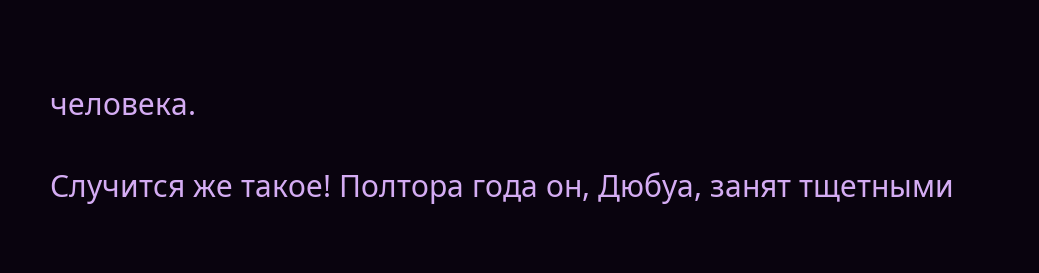человека.

Случится же такое! Полтора года он, Дюбуа, занят тщетными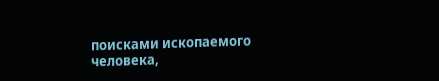поисками ископаемого человека,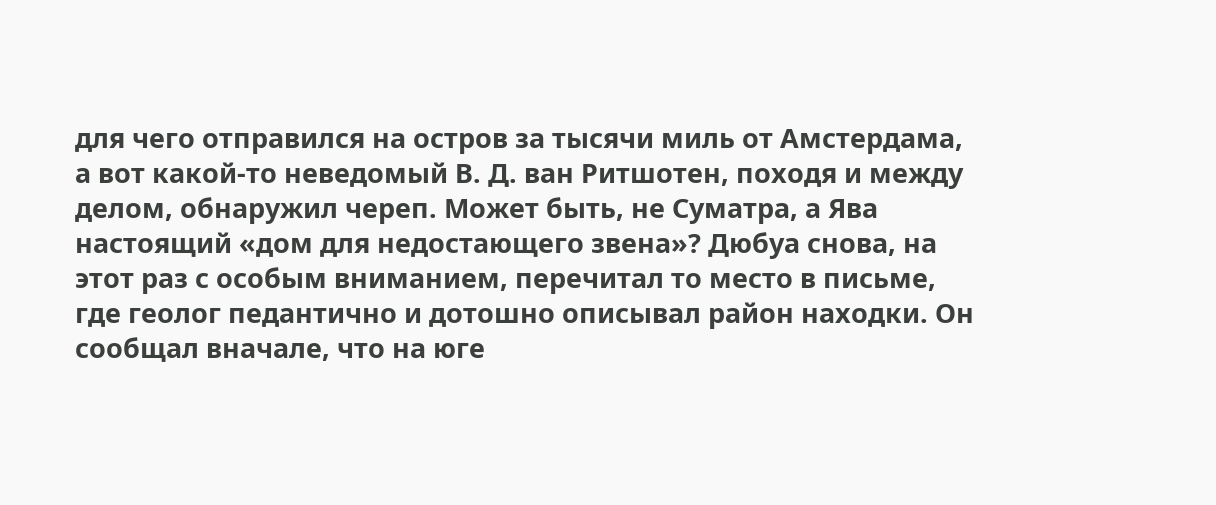для чего отправился на остров за тысячи миль от Амстердама, а вот какой-то неведомый В. Д. ван Ритшотен, походя и между делом, обнаружил череп. Может быть, не Суматра, а Ява настоящий «дом для недостающего звена»? Дюбуа снова, на этот раз с особым вниманием, перечитал то место в письме, где геолог педантично и дотошно описывал район находки. Он сообщал вначале, что на юге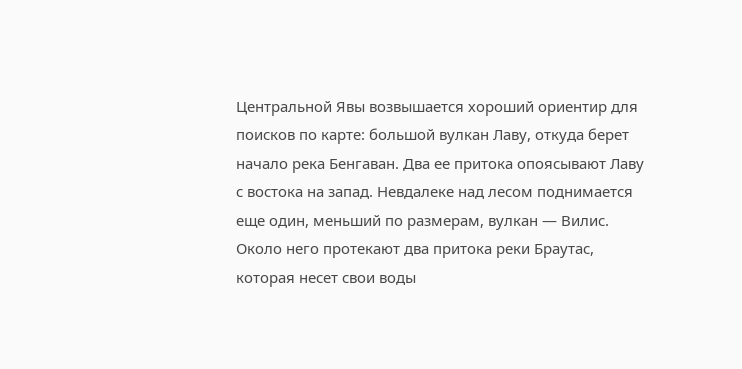Центральной Явы возвышается хороший ориентир для поисков по карте: большой вулкан Лаву, откуда берет начало река Бенгаван. Два ее притока опоясывают Лаву с востока на запад. Невдалеке над лесом поднимается еще один, меньший по размерам, вулкан — Вилис. Около него протекают два притока реки Браутас, которая несет свои воды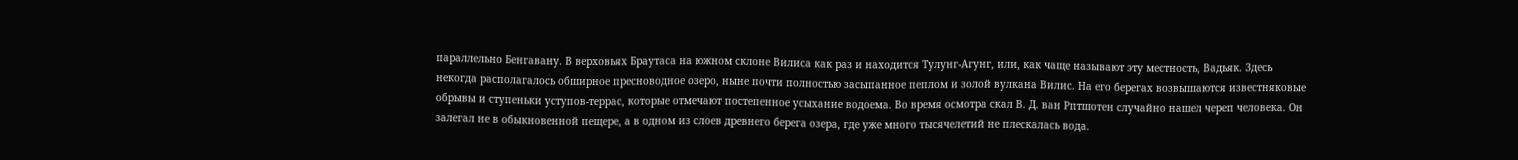параллельно Бенгавану. В верховьях Браутаса на южном склоне Вилиса как раз и находится Тулунг-Агунг, или, как чаще называют эту местность, Вадьяк. Здесь некогда располагалось обширное пресноводное озеро, ныне почти полностью засыпанное пеплом и золой вулкана Вилис. На его берегах возвышаются известняковые обрывы и ступеньки уступов-террас, которые отмечают постепенное усыхание водоема. Во время осмотра скал В. Д. ван Рптшотен случайно нашел череп человека. Он залегал не в обыкновенной пещере, а в одном из слоев древнего берега озера, где уже много тысячелетий не плескалась вода.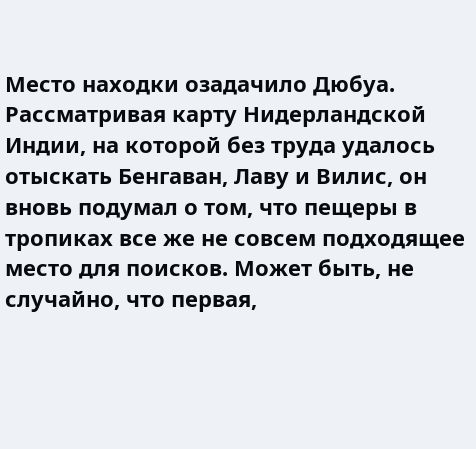Место находки озадачило Дюбуа. Рассматривая карту Нидерландской Индии, на которой без труда удалось отыскать Бенгаван, Лаву и Вилис, он вновь подумал о том, что пещеры в тропиках все же не совсем подходящее место для поисков. Может быть, не случайно, что первая,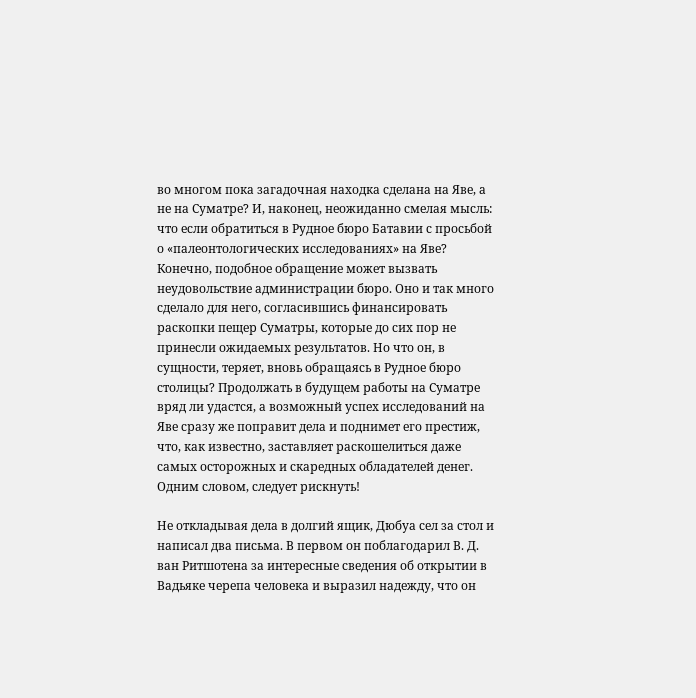во многом пока загадочная находка сделана на Яве, а не на Суматре? И, наконец, неожиданно смелая мысль: что если обратиться в Рудное бюро Батавии с просьбой о «палеонтологических исследованиях» на Яве? Конечно, подобное обращение может вызвать неудовольствие администрации бюро. Оно и так много сделало для него, согласившись финансировать раскопки пещер Суматры, которые до сих пор не принесли ожидаемых результатов. Но что он, в сущности, теряет, вновь обращаясь в Рудное бюро столицы? Продолжать в будущем работы на Суматре вряд ли удастся, а возможный успех исследований на Яве сразу же поправит дела и поднимет его престиж, что, как известно, заставляет раскошелиться даже самых осторожных и скаредных обладателей денег. Одним словом, следует рискнуть!

Не откладывая дела в долгий ящик, Дюбуа сел за стол и написал два письма. В первом он поблагодарил В. Д. ван Ритшотена за интересные сведения об открытии в Вадьяке черепа человека и выразил надежду, что он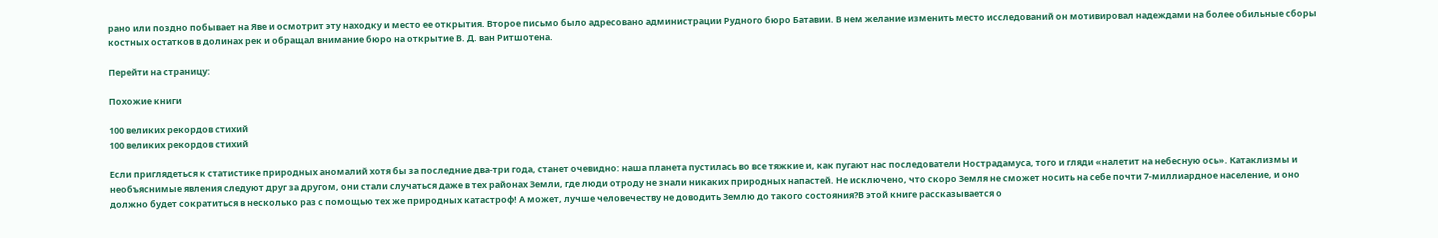рано или поздно побывает на Яве и осмотрит эту находку и место ее открытия. Второе письмо было адресовано администрации Рудного бюро Батавии. В нем желание изменить место исследований он мотивировал надеждами на более обильные сборы костных остатков в долинах рек и обращал внимание бюро на открытие В. Д. ван Ритшотена.

Перейти на страницу:

Похожие книги

100 великих рекордов стихий
100 великих рекордов стихий

Если приглядеться к статистике природных аномалий хотя бы за последние два-три года, станет очевидно: наша планета пустилась во все тяжкие и, как пугают нас последователи Нострадамуса, того и гляди «налетит на небесную ось». Катаклизмы и необъяснимые явления следуют друг за другом, они стали случаться даже в тех районах Земли, где люди отроду не знали никаких природных напастей. Не исключено, что скоро Земля не сможет носить на себе почти 7-миллиардное население, и оно должно будет сократиться в несколько раз с помощью тех же природных катастроф! А может, лучше человечеству не доводить Землю до такого состояния?В этой книге рассказывается о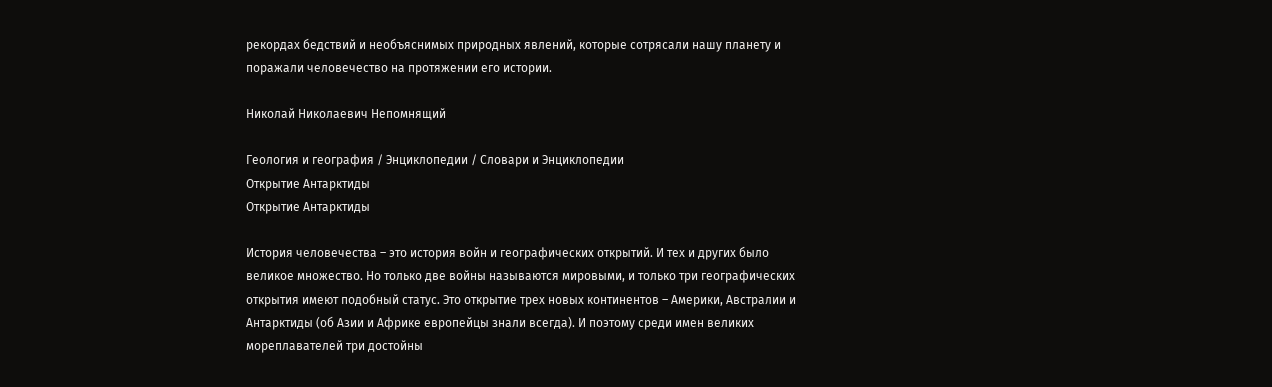рекордах бедствий и необъяснимых природных явлений, которые сотрясали нашу планету и поражали человечество на протяжении его истории.

Николай Николаевич Непомнящий

Геология и география / Энциклопедии / Словари и Энциклопедии
Открытие Антарктиды
Открытие Антарктиды

История человечества – это история войн и географических открытий. И тех и других было великое множество. Но только две войны называются мировыми, и только три географических открытия имеют подобный статус. Это открытие трех новых континентов – Америки, Австралии и Антарктиды (об Азии и Африке европейцы знали всегда). И поэтому среди имен великих мореплавателей три достойны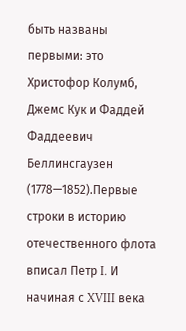быть названы первыми: это Христофор Колумб, Джемс Кук и Фаддей Фаддеевич Беллинсгаузен (1778—1852).Первые строки в историю отечественного флота вписал Петр I. И начиная с XVIII века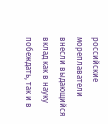российские мореплаватели внесли выдающийся вклад как в науку побеждать, так и в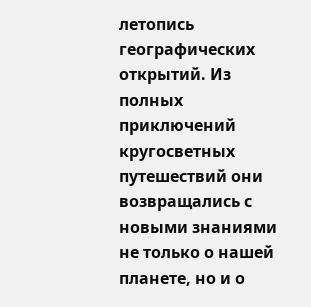летопись географических открытий. Из полных приключений кругосветных путешествий они возвращались с новыми знаниями не только о нашей планете, но и о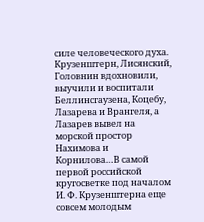силе человеческого духа. Крузенштерн, Лисянский, Головнин вдохновили, выучили и воспитали Беллинсгаузена, Коцебу, Лазарева и Врангеля, а Лазарев вывел на морской простор Нахимова и Корнилова…В самой первой российской кругосветке под началом И. Ф. Крузенштерна еще совсем молодым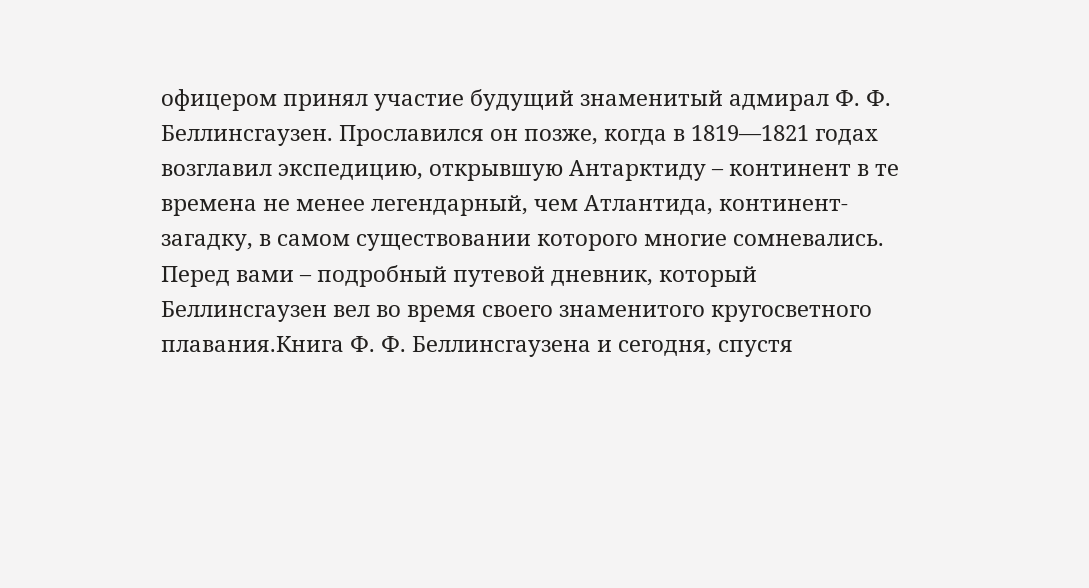офицером принял участие будущий знаменитый адмирал Ф. Ф. Беллинсгаузен. Прославился он позже, когда в 1819—1821 годах возглавил экспедицию, открывшую Антарктиду – континент в те времена не менее легендарный, чем Атлантида, континент-загадку, в самом существовании которого многие сомневались. Перед вами – подробный путевой дневник, который Беллинсгаузен вел во время своего знаменитого кругосветного плавания.Книга Ф. Ф. Беллинсгаузена и сегодня, спустя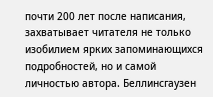почти 200 лет после написания, захватывает читателя не только изобилием ярких запоминающихся подробностей, но и самой личностью автора. Беллинсгаузен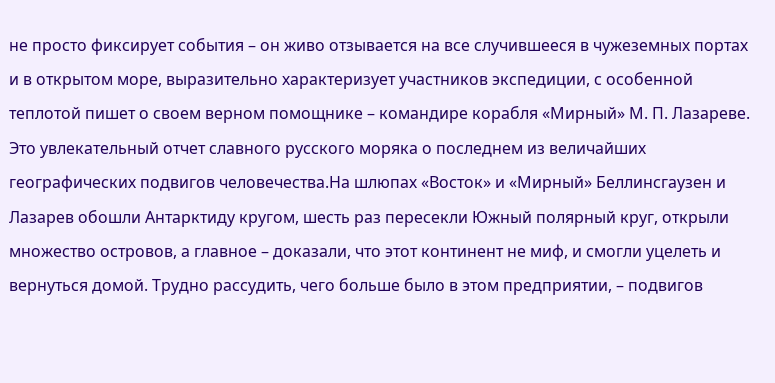не просто фиксирует события – он живо отзывается на все случившееся в чужеземных портах и в открытом море, выразительно характеризует участников экспедиции, с особенной теплотой пишет о своем верном помощнике – командире корабля «Мирный» М. П. Лазареве. Это увлекательный отчет славного русского моряка о последнем из величайших географических подвигов человечества.На шлюпах «Восток» и «Мирный» Беллинсгаузен и Лазарев обошли Антарктиду кругом, шесть раз пересекли Южный полярный круг, открыли множество островов, а главное – доказали, что этот континент не миф, и смогли уцелеть и вернуться домой. Трудно рассудить, чего больше было в этом предприятии, – подвигов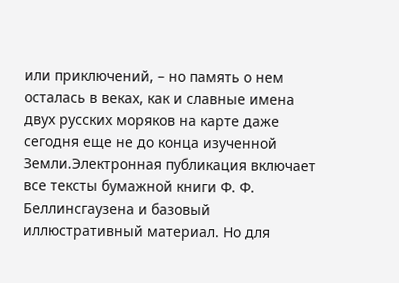или приключений, – но память о нем осталась в веках, как и славные имена двух русских моряков на карте даже сегодня еще не до конца изученной Земли.Электронная публикация включает все тексты бумажной книги Ф. Ф. Беллинсгаузена и базовый иллюстративный материал. Но для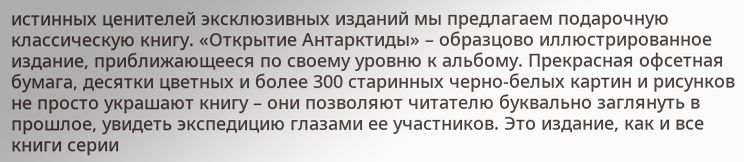истинных ценителей эксклюзивных изданий мы предлагаем подарочную классическую книгу. «Открытие Антарктиды» – образцово иллюстрированное издание, приближающееся по своему уровню к альбому. Прекрасная офсетная бумага, десятки цветных и более 300 старинных черно-белых картин и рисунков не просто украшают книгу – они позволяют читателю буквально заглянуть в прошлое, увидеть экспедицию глазами ее участников. Это издание, как и все книги серии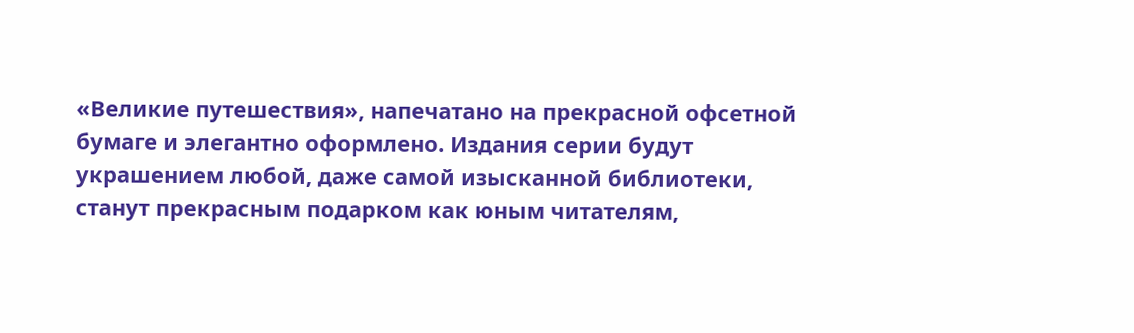«Великие путешествия», напечатано на прекрасной офсетной бумаге и элегантно оформлено. Издания серии будут украшением любой, даже самой изысканной библиотеки, станут прекрасным подарком как юным читателям,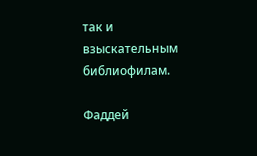так и взыскательным библиофилам.

Фаддей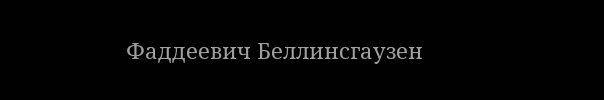Фаддеевич Беллинсгаузен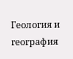Геология и география